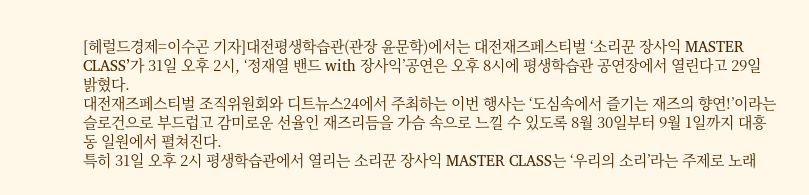[헤럴드경제=이수곤 기자]대전평생학습관(관장 윤문학)에서는 대전재즈페스티벌 ‘소리꾼 장사익 MASTER CLASS’가 31일 오후 2시, ‘정재열 밴드 with 장사익’공연은 오후 8시에 평생학습관 공연장에서 열린다고 29일 밝혔다.
대전재즈페스티벌 조직위원회와 디트뉴스24에서 주최하는 이번 행사는 ‘도심속에서 즐기는 재즈의 향연!’이라는 슬로건으로 부드럽고 감미로운 선율인 재즈리듬을 가슴 속으로 느낄 수 있도록 8월 30일부터 9월 1일까지 대흥동 일원에서 펼쳐진다.
특히 31일 오후 2시 평생학습관에서 열리는 소리꾼 장사익 MASTER CLASS는 ‘우리의 소리’라는 주제로 노래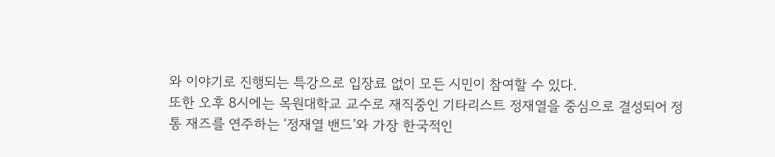와 이야기로 진행되는 특강으로 입장료 없이 모든 시민이 참여할 수 있다.
또한 오후 8시에는 목원대학교 교수로 재직중인 기타리스트 정재열을 중심으로 결성되어 정통 재즈를 연주하는 ‘정재열 밴드’와 가장 한국적인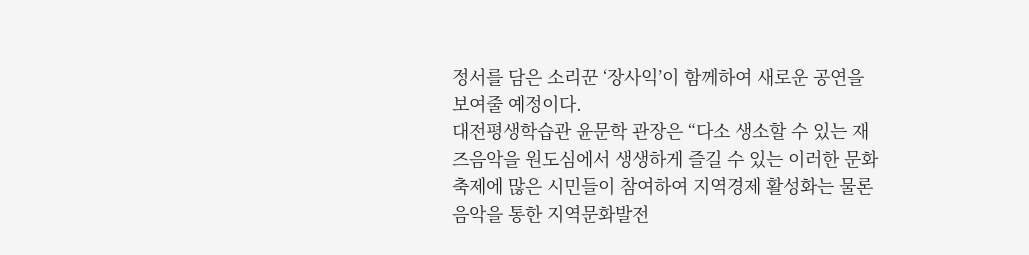정서를 담은 소리꾼 ‘장사익’이 함께하여 새로운 공연을 보여줄 예정이다.
대전평생학습관 윤문학 관장은 “다소 생소할 수 있는 재즈음악을 원도심에서 생생하게 즐길 수 있는 이러한 문화축제에 많은 시민들이 참여하여 지역경제 활성화는 물론 음악을 통한 지역문화발전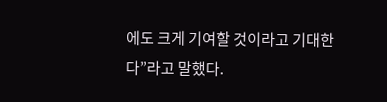에도 크게 기여할 것이라고 기대한다”라고 말했다.